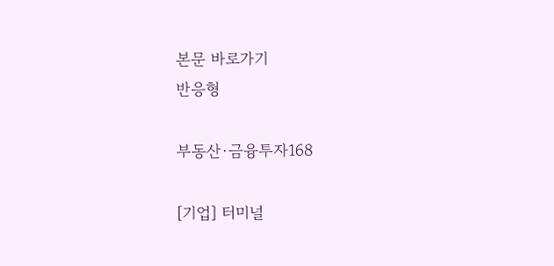본문 바로가기
반응형

부동산·금융투자168

[기업] 터미널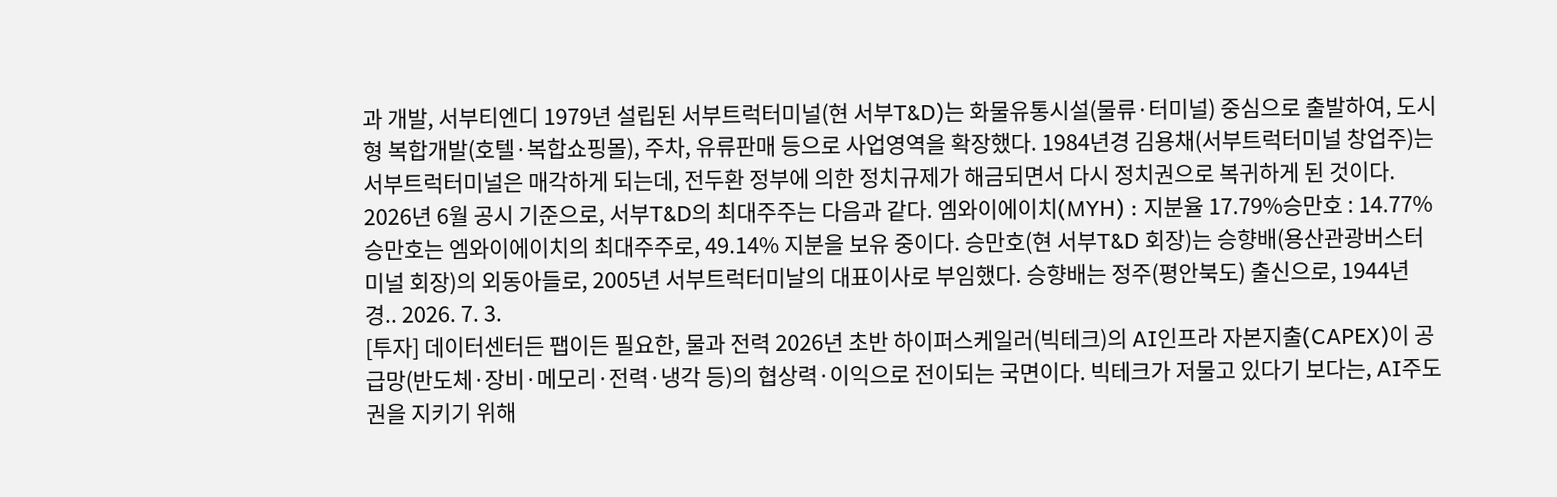과 개발, 서부티엔디 1979년 설립된 서부트럭터미널(현 서부T&D)는 화물유통시설(물류·터미널) 중심으로 출발하여, 도시형 복합개발(호텔·복합쇼핑몰), 주차, 유류판매 등으로 사업영역을 확장했다. 1984년경 김용채(서부트럭터미널 창업주)는 서부트럭터미널은 매각하게 되는데, 전두환 정부에 의한 정치규제가 해금되면서 다시 정치권으로 복귀하게 된 것이다. 2026년 6월 공시 기준으로, 서부T&D의 최대주주는 다음과 같다. 엠와이에이치(MYH) : 지분율 17.79%승만호 : 14.77%승만호는 엠와이에이치의 최대주주로, 49.14% 지분을 보유 중이다. 승만호(현 서부T&D 회장)는 승향배(용산관광버스터미널 회장)의 외동아들로, 2005년 서부트럭터미날의 대표이사로 부임했다. 승향배는 정주(평안북도) 출신으로, 1944년 경.. 2026. 7. 3.
[투자] 데이터센터든 팹이든 필요한, 물과 전력 2026년 초반 하이퍼스케일러(빅테크)의 AI인프라 자본지출(CAPEX)이 공급망(반도체·장비·메모리·전력·냉각 등)의 협상력·이익으로 전이되는 국면이다. 빅테크가 저물고 있다기 보다는, AI주도권을 지키기 위해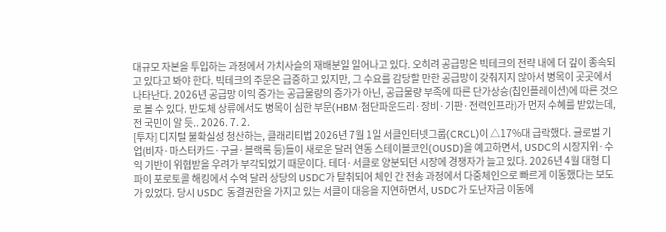대규모 자본을 투입하는 과정에서 가치사슬의 재배분일 일어나고 있다. 오히려 공급망은 빅테크의 전략 내에 더 깊이 종속되고 있다고 봐야 한다. 빅테크의 주문은 급증하고 있지만, 그 수요를 감당할 만한 공급망이 갖춰지지 않아서 병목이 곳곳에서 나타난다. 2026년 공급망 이익 증가는 공급물량의 증가가 아닌, 공급물량 부족에 따른 단가상승(칩인플레이션)에 따른 것으로 볼 수 있다. 반도체 상류에서도 병목이 심한 부문(HBM·첨단파운드리·장비·기판·전력인프라)가 먼저 수혜를 받았는데, 전 국민이 알 듯.. 2026. 7. 2.
[투자] 디지털 불확실성 청산하는, 클래리티법 2026년 7월 1일 서클인터넷그룹(CRCL)이 △17%대 급락했다. 글로벌 기업(비자·마스터카드·구글·블랙록 등)들이 새로운 달러 연동 스테이블코인(OUSD)을 예고하면서, USDC의 시장지위·수익 기반이 위협받을 우려가 부각되었기 때문이다. 테더·서클로 양분되던 시장에 경쟁자가 늘고 있다. 2026년 4월 대형 디파이 포로토콜 해킹에서 수억 달러 상당의 USDC가 탈취되어 체인 간 전송 과정에서 다중체인으로 빠르게 이동했다는 보도가 있었다. 당시 USDC 동결권한을 가지고 있는 서클이 대응을 지연하면서, USDC가 도난자금 이동에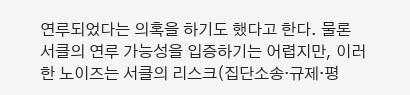연루되었다는 의혹을 하기도 했다고 한다. 물론 서클의 연루 가능성을 입증하기는 어렵지만, 이러한 노이즈는 서클의 리스크(집단소송·규제·평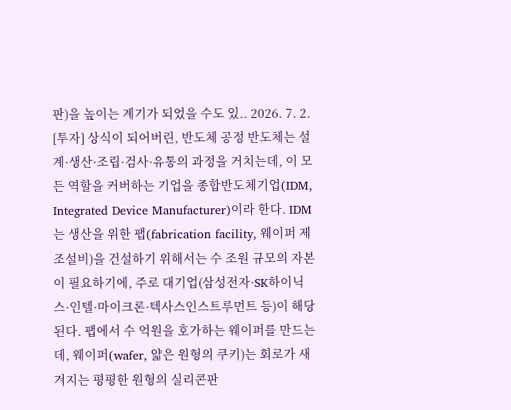판)을 높이는 계기가 되었을 수도 있.. 2026. 7. 2.
[투자] 상식이 되어버린, 반도체 공정 반도체는 설계·생산·조립·검사·유통의 과정을 거치는데, 이 모든 역할을 커버하는 기업을 종합반도체기업(IDM, Integrated Device Manufacturer)이라 한다. IDM는 생산을 위한 팹(fabrication facility, 웨이퍼 제조설비)을 건설하기 위해서는 수 조원 규모의 자본이 필요하기에, 주로 대기업(삼성전자·SK하이닉스·인텔·마이크론·텍사스인스트루먼트 등)이 해당된다. 팹에서 수 억원을 호가하는 웨이퍼를 만드는데, 웨이퍼(wafer, 얇은 원형의 쿠키)는 회로가 새겨지는 평평한 원형의 실리콘판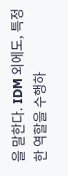을 말한다. IDM 외에도, 특정한 역할을 수행하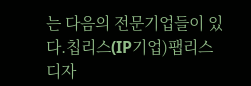는 다음의 전문기업들이 있다.칩리스(IP기업)팹리스디자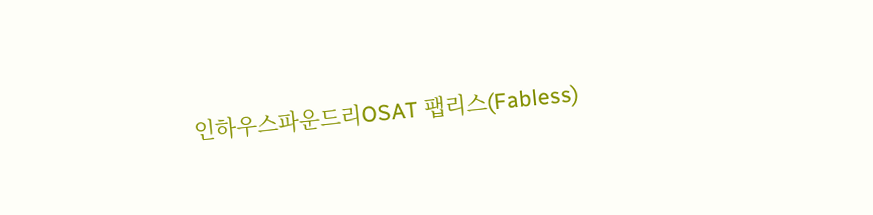인하우스파운드리OSAT 팹리스(Fabless)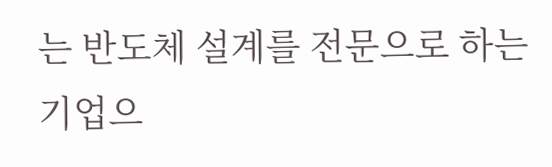는 반도체 설계를 전문으로 하는 기업으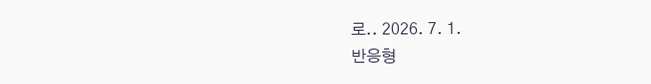로.. 2026. 7. 1.
반응형